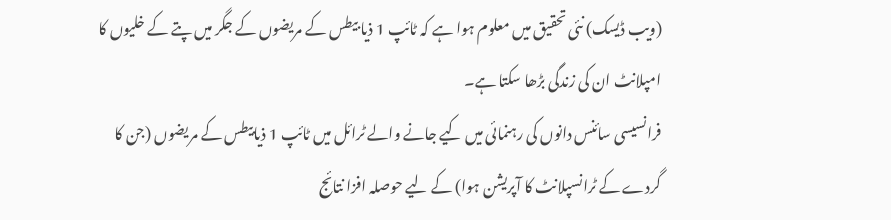(ویب ڈیسک) نئی تحقیق میں معلوم ہوا ہے کہ ٹائپ 1 ذیا بیطس کے مریضوں کے جگر میں پتے کے خلیوں کا امپلانٹ ان کی زندگی بڑھا سکتا ہے۔
فرانسیسی سائنس دانوں کی رہنمائی میں کیے جانے والے ٹرائل میں ٹائپ 1 ذیابیطس کے مریضوں (جن کا گردے کے ٹرانسپلانٹ کا آپریشن ہوا) کے لیے حوصلہ افزا نتائج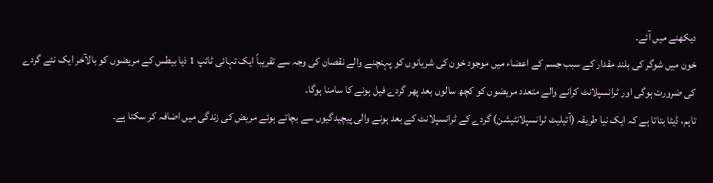دیکھنے میں آئے۔
خون میں شوگر کی بلند مقدار کے سبب جسم کے اعضاء میں موجود خون کی شریانوں کو پہنچنے والے نقصان کی وجہ سے تقریباً ایک تہائی ٹائپ 1 ذیا بیطس کے مریضوں کو بالآخر ایک نئے گردے کی ضرورت ہوگی اور ٹرانسپلانٹ کرانے والے متعدد مریضوں کو کچھ سالوں بعد پھر گردے فیل ہونے کا سامنا ہوگا۔
تاہم، ڈیٹا بتاتا ہے کہ ایک نیا طریقہ (آئیلیٹ ٹرانسپلانٹیشن) گردے کے ٹرانسپلانٹ کے بعد ہونے والی پیچیدگیوں سے بچاتے ہوئے مریض کی زندگی میں اضافہ کر سکتا ہے۔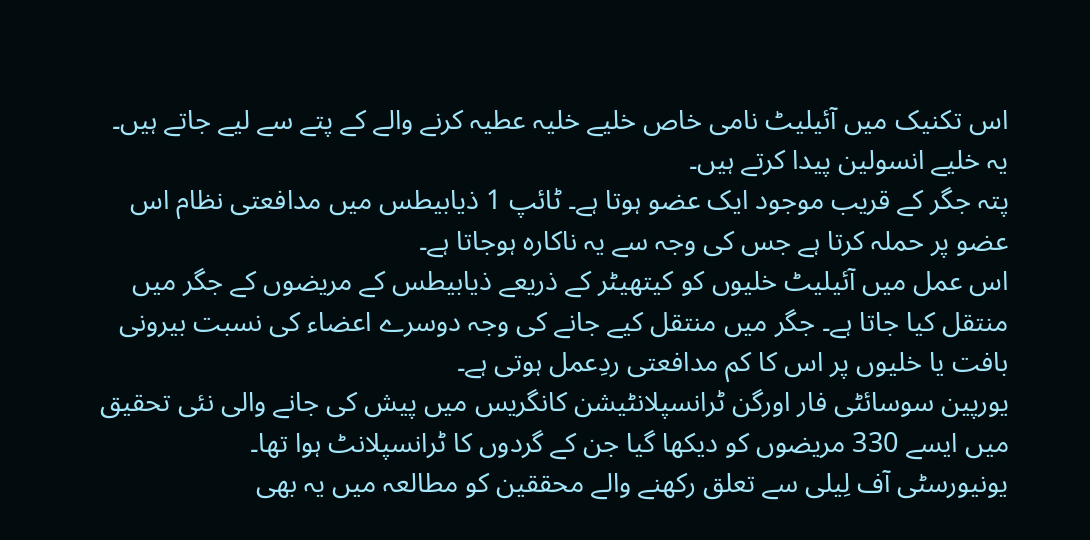اس تکنیک میں آئیلیٹ نامی خاص خلیے خلیہ عطیہ کرنے والے کے پتے سے لیے جاتے ہیں۔ یہ خلیے انسولین پیدا کرتے ہیں۔
پتہ جگر کے قریب موجود ایک عضو ہوتا ہے۔ ٹائپ 1 ذیابیطس میں مدافعتی نظام اس عضو پر حملہ کرتا ہے جس کی وجہ سے یہ ناکارہ ہوجاتا ہے۔
اس عمل میں آئیلیٹ خلیوں کو کیتھیٹر کے ذریعے ذیابیطس کے مریضوں کے جگر میں منتقل کیا جاتا ہے۔ جگر میں منتقل کیے جانے کی وجہ دوسرے اعضاء کی نسبت بیرونی بافت یا خلیوں پر اس کا کم مدافعتی ردِعمل ہوتی ہے۔
یورپین سوسائٹی فار اورگن ٹرانسپلانٹیشن کانگریس میں پیش کی جانے والی نئی تحقیق میں ایسے 330 مریضوں کو دیکھا گیا جن کے گردوں کا ٹرانسپلانٹ ہوا تھا۔
یونیورسٹی آف لِیلی سے تعلق رکھنے والے محققین کو مطالعہ میں یہ بھی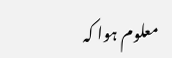معلوم ہوا کہ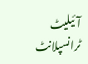آئیلیٹ ٹرانسپلانٹ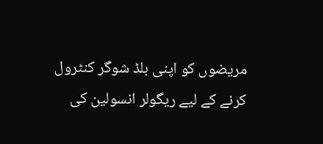مریضوں کو اپنی بلڈ شوگر کنٹرول کرنے کے لیے ریگولر انسولین کی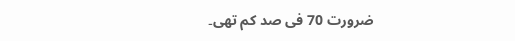ضرورت 70 فی صد کم تھی۔